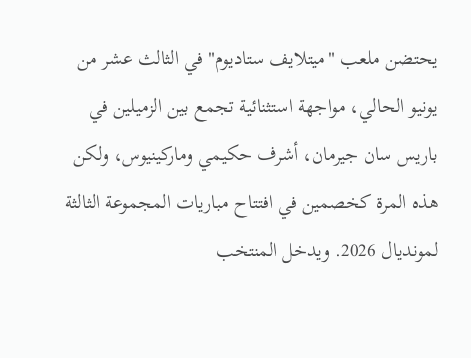يحتضن ملعب "ميتلايف ستاديوم" في الثالث عشر من يونيو الحالي، مواجهة استثنائية تجمع بين الزميلين في باريس سان جيرمان، أشرف حكيمي وماركينيوس، ولكن هذه المرة كخصمين في افتتاح مباريات المجموعة الثالثة لمونديال 2026. ويدخل المنتخب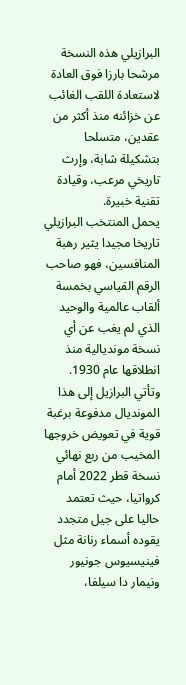البرازيلي هذه النسخة مرشحا بارزا فوق العادة لاستعادة اللقب الغائب عن خزائنه منذ أكثر من عقدين، متسلحا بتشكيلة شابة، وإرث تاريخي مرعب، وقيادة تقنية خبيرة.
يحمل المنتخب البرازيلي تاريخا مجيدا يثير رهبة المنافسين، فهو صاحب الرقم القياسي بخمسة ألقاب عالمية والوحيد الذي لم يغب عن أي نسخة مونديالية منذ انطلاقها عام 1930. وتأتي البرازيل إلى هذا المونديال مدفوعة برغبة قوية في تعويض خروجها المخيب من ربع نهائي نسخة قطر 2022 أمام كرواتيا، حيث تعتمد حاليا على جيل متجدد يقوده أسماء رنانة مثل فينيسيوس جونيور ونيمار دا سيلفا،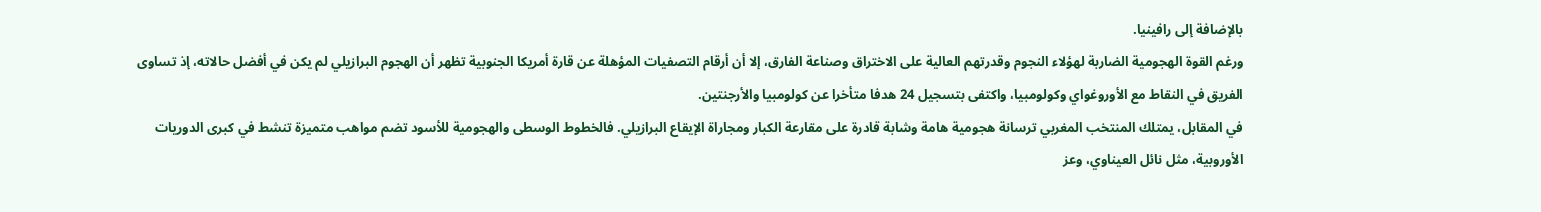بالإضافة إلى رافينيا.
ورغم القوة الهجومية الضاربة لهؤلاء النجوم وقدرتهم العالية على الاختراق وصناعة الفارق، إلا أن أرقام التصفيات المؤهلة عن قارة أمريكا الجنوبية تظهر أن الهجوم البرازيلي لم يكن في أفضل حالاته، إذ تساوى الفريق في النقاط مع الأوروغواي وكولومبيا، واكتفى بتسجيل 24 هدفا متأخرا عن كولومبيا والأرجنتين.
في المقابل، يمتلك المنتخب المغربي ترسانة هجومية هامة وشابة قادرة على مقارعة الكبار ومجاراة الإيقاع البرازيلي. فالخطوط الوسطى والهجومية للأسود تضم مواهب متميزة تنشط في كبرى الدوريات الأوروبية، مثل نائل العيناوي، وعز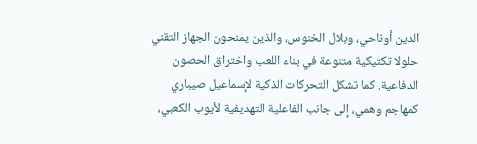الدين أوناحي، وبلال الخنوس، والذين يمنحون الجهاز التقني حلولا تكتيكية متنوعة في بناء اللعب واختراق الحصون الدفاعية. كما تشكل التحركات الذكية لإسماعيل صيباري كمهاجم وهمي، إلى جانب الفاعلية التهديفية لأيوب الكعبي،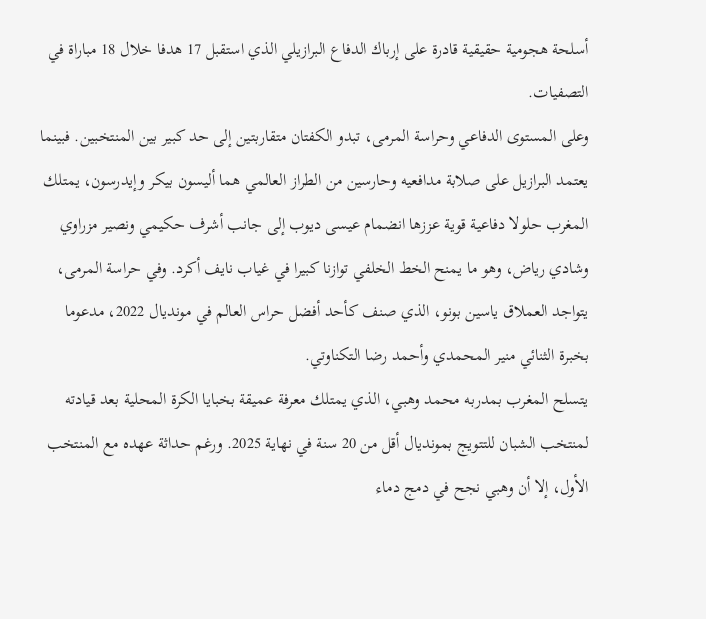أسلحة هجومية حقيقية قادرة على إرباك الدفاع البرازيلي الذي استقبل 17 هدفا خلال 18 مباراة في التصفيات.
وعلى المستوى الدفاعي وحراسة المرمى، تبدو الكفتان متقاربتين إلى حد كبير بين المنتخبين. فبينما يعتمد البرازيل على صلابة مدافعيه وحارسين من الطراز العالمي هما أليسون بيكر وإيدرسون، يمتلك المغرب حلولا دفاعية قوية عززها انضمام عيسى ديوب إلى جانب أشرف حكيمي ونصير مزراوي وشادي رياض، وهو ما يمنح الخط الخلفي توازنا كبيرا في غياب نايف أكرد. وفي حراسة المرمى، يتواجد العملاق ياسين بونو، الذي صنف كأحد أفضل حراس العالم في مونديال 2022، مدعوما بخبرة الثنائي منير المحمدي وأحمد رضا التكناوتي.
يتسلح المغرب بمدربه محمد وهبي، الذي يمتلك معرفة عميقة بخبايا الكرة المحلية بعد قيادته لمنتخب الشبان للتتويج بمونديال أقل من 20 سنة في نهاية 2025. ورغم حداثة عهده مع المنتخب الأول، إلا أن وهبي نجح في دمج دماء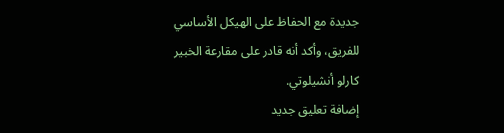جديدة مع الحفاظ على الهيكل الأساسي للفريق، وأكد أنه قادر على مقارعة الخبير كارلو أنشيلوتي.
إضافة تعليق جديد